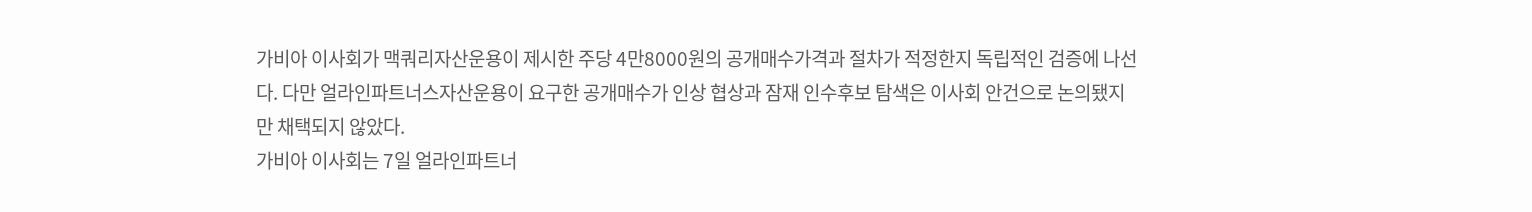가비아 이사회가 맥쿼리자산운용이 제시한 주당 4만8000원의 공개매수가격과 절차가 적정한지 독립적인 검증에 나선다. 다만 얼라인파트너스자산운용이 요구한 공개매수가 인상 협상과 잠재 인수후보 탐색은 이사회 안건으로 논의됐지만 채택되지 않았다.
가비아 이사회는 7일 얼라인파트너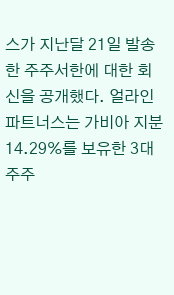스가 지난달 21일 발송한 주주서한에 대한 회신을 공개했다. 얼라인파트너스는 가비아 지분 14.29%를 보유한 3대주주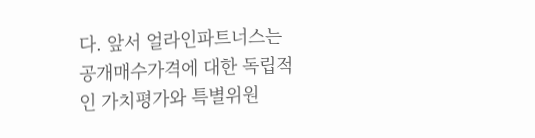다. 앞서 얼라인파트너스는 공개매수가격에 대한 독립적인 가치평가와 특별위원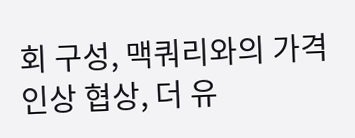회 구성, 맥쿼리와의 가격 인상 협상, 더 유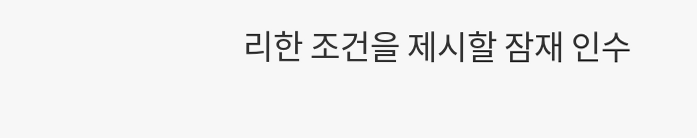리한 조건을 제시할 잠재 인수